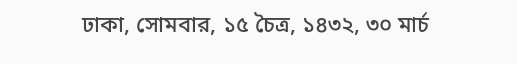ঢাকা, সোমবার, ১৫ চৈত্র, ১৪৩২, ৩০ মার্চ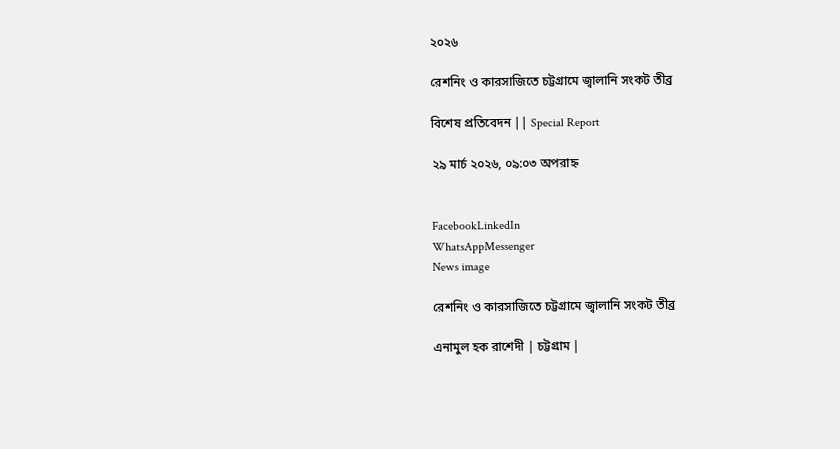২০২৬

রেশনিং ও কারসাজিতে চট্টগ্রামে জ্বালানি সংকট তীব্র

বিশেষ প্রতিবেদন || Special Report

২৯ মার্চ ২০২৬, ০৯:০৩ অপরাহ্ন


FacebookLinkedIn
WhatsAppMessenger
News image

রেশনিং ও কারসাজিতে চট্টগ্রামে জ্বালানি সংকট তীব্র

এনামুল হক রাশেদী | চট্টগ্রাম |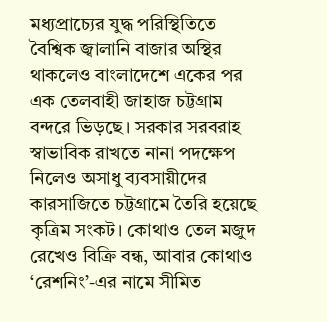মধ্যপ্রাচ্যের যুদ্ধ পরিস্থিতিতে বৈশ্বিক জ্বালানি বাজার অস্থির থাকলেও বাংলাদেশে একের পর এক তেলবাহী জাহাজ চট্টগ্রাম বন্দরে ভিড়ছে। সরকার সরবরাহ স্বাভাবিক রাখতে নানা পদক্ষেপ নিলেও অসাধু ব্যবসায়ীদের কারসাজিতে চট্টগ্রামে তৈরি হয়েছে কৃত্রিম সংকট। কোথাও তেল মজুদ রেখেও বিক্রি বন্ধ, আবার কোথাও ‘রেশনিং’-এর নামে সীমিত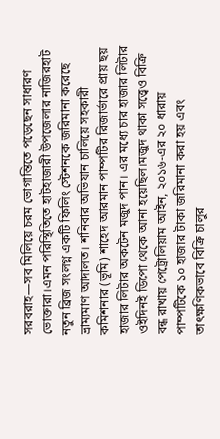সরবরাহ—সব মিলিয়ে চরম ভোগান্তিতে পড়েছেন সাধারণ ভোক্তারা।এমন পরিস্থিতিতে হাটহাজারী উপজেলার নাজিরহাট নতুন ব্রিজ সংলগ্ন একটি ফিলিং স্টেশনকে জরিমানা করেছে ভ্রাম্যমাণ আদালত। শনিবার অভিযান চালিয়ে সহকারী কমিশনার (ভূমি) শাহেদ আরমান পাম্পটির রিজার্ভারে প্রায় ছয় হাজার লিটার অকটেন মজুদ পান। এর মধ্যে চার হাজার লিটার ওইদিনই ডিপো থেকে আনা হয়েছিল।মজুদ থাকা সত্ত্বেও বিক্রি বন্ধ রাখায় পেট্রোলিয়াম আইন, ২০১৬-এর ২০ ধারায় পাম্পটিকে ১০ হাজার টাকা জরিমানা করা হয় এবং তাৎক্ষণিকভাবে বিক্রি চালুর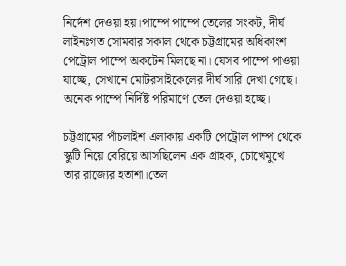নির্দেশ দেওয়া হয়।পাম্পে পাম্পে তেলের সংকট, দীর্ঘ লাইনঃগত সোমবার সকাল থেকে চট্টগ্রামের অধিকাংশ পেট্রোল পাম্পে অকটেন মিলছে না। যেসব পাম্পে পাওয়া যাচ্ছে, সেখানে মোটরসাইকেলের দীর্ঘ সারি দেখা গেছে। অনেক পাম্পে নির্দিষ্ট পরিমাণে তেল দেওয়া হচ্ছে।

চট্টগ্রামের পাঁচলাইশ এলাকায় একটি পেট্রোল পাম্প থেকে স্কুটি নিয়ে বেরিয়ে আসছিলেন এক গ্রাহক, চোখেমুখে তার রাজ্যের হতাশা।তেল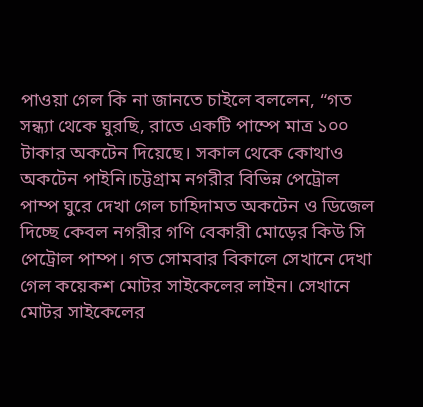পাওয়া গেল কি না জানতে চাইলে বললেন, “গত সন্ধ্যা থেকে ঘুরছি, রাতে একটি পাম্পে মাত্র ১০০ টাকার অকটেন দিয়েছে। সকাল থেকে কোথাও অকটেন পাইনি।চট্টগ্রাম নগরীর বিভিন্ন পেট্রোল পাম্প ঘুরে দেখা গেল চাহিদামত অকটেন ও ডিজেল দিচ্ছে কেবল নগরীর গণি বেকারী মোড়ের কিউ সি পেট্রোল পাম্প। গত সোমবার বিকালে সেখানে দেখা গেল কয়েকশ মোটর সাইকেলের লাইন। সেখানে মোটর সাইকেলের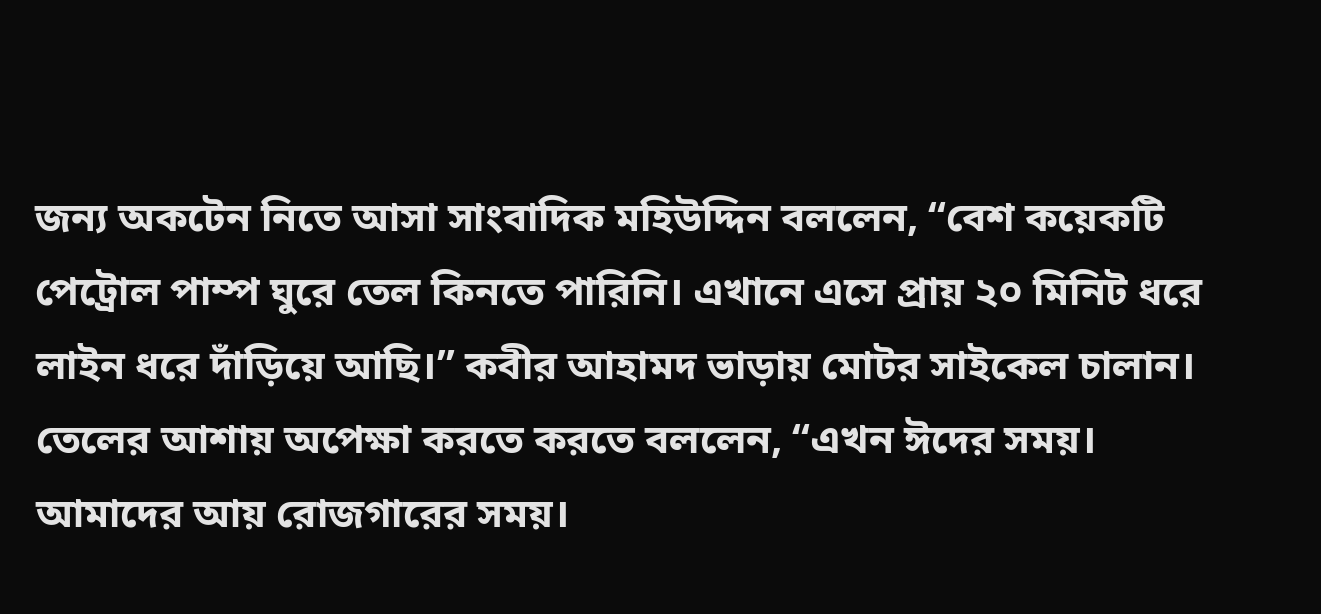জন্য অকটেন নিতে আসা সাংবাদিক মহিউদ্দিন বললেন, “বেশ কয়েকটি পেট্রোল পাম্প ঘুরে তেল কিনতে পারিনি। এখানে এসে প্রায় ২০ মিনিট ধরে লাইন ধরে দাঁড়িয়ে আছি।” কবীর আহামদ ভাড়ায় মোটর সাইকেল চালান। তেলের আশায় অপেক্ষা করতে করতে বললেন, “এখন ঈদের সময়। আমাদের আয় রোজগারের সময়।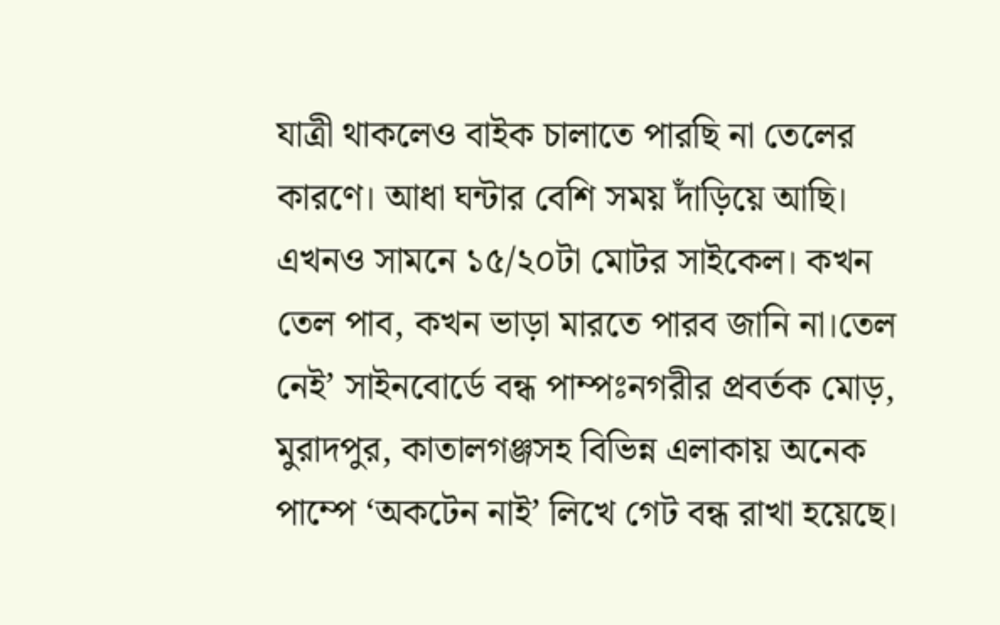যাত্রী থাকলেও বাইক চালাতে পারছি না তেলের কারণে। আধা ঘন্টার বেশি সময় দাঁড়িয়ে আছি। এখনও সামনে ১৫/২০টা মোটর সাইকেল। কখন তেল পাব, কখন ভাড়া মারতে পারব জানি না।তেল নেই’ সাইনবোর্ডে বন্ধ পাম্পঃনগরীর প্রবর্তক মোড়, মুরাদপুর, কাতালগঞ্জসহ বিভিন্ন এলাকায় অনেক পাম্পে ‘অকটেন নাই’ লিখে গেট বন্ধ রাখা হয়েছে।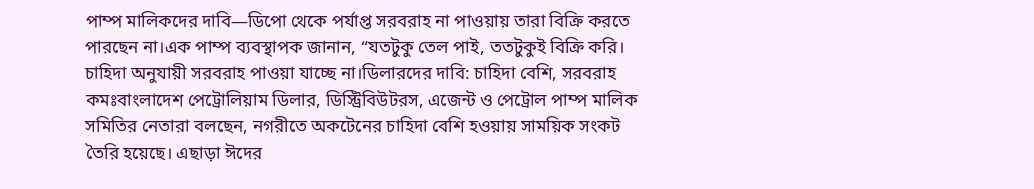পাম্প মালিকদের দাবি—ডিপো থেকে পর্যাপ্ত সরবরাহ না পাওয়ায় তারা বিক্রি করতে পারছেন না।এক পাম্প ব্যবস্থাপক জানান, “যতটুকু তেল পাই, ততটুকুই বিক্রি করি। চাহিদা অনুযায়ী সরবরাহ পাওয়া যাচ্ছে না।ডিলারদের দাবি: চাহিদা বেশি, সরবরাহ কমঃবাংলাদেশ পেট্রোলিয়াম ডিলার, ডিস্ট্রিবিউটরস, এজেন্ট ও পেট্রোল পাম্প মালিক সমিতির নেতারা বলছেন, নগরীতে অকটেনের চাহিদা বেশি হওয়ায় সাময়িক সংকট তৈরি হয়েছে। এছাড়া ঈদের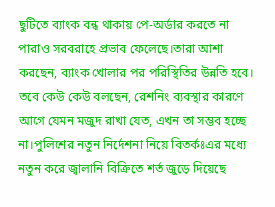ছুটিতে ব্যাংক বন্ধ থাকায় পে-অর্ডার করতে না পারাও সরবরাহে প্রভাব ফেলেছে।তারা আশা করছেন, ব্যাংক খোলার পর পরিস্থিতির উন্নতি হবে। তবে কেউ কেউ বলছেন, রেশনিং ব্যবস্থার কারণে আগে যেমন মজুদ রাখা যেত, এখন তা সম্ভব হচ্ছে না।পুলিশের নতুন নির্দেশনা নিয়ে বিতর্কঃএর মধ্যে নতুন করে জ্বালানি বিক্রিতে শর্ত জুড়ে দিয়েছে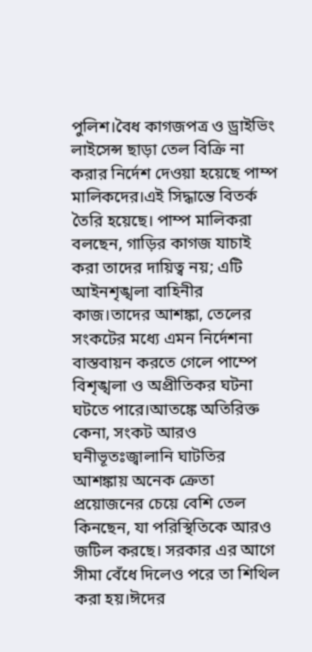পুলিশ।বৈধ কাগজপত্র ও ড্রাইভিং লাইসেন্স ছাড়া তেল বিক্রি না করার নির্দেশ দেওয়া হয়েছে পাম্প মালিকদের।এই সিদ্ধান্তে বিতর্ক তৈরি হয়েছে। পাম্প মালিকরা বলছেন, গাড়ির কাগজ যাচাই করা তাদের দায়িত্ব নয়; এটি আইনশৃঙ্খলা বাহিনীর কাজ।তাদের আশঙ্কা, তেলের সংকটের মধ্যে এমন নির্দেশনা বাস্তবায়ন করতে গেলে পাম্পে বিশৃঙ্খলা ও অপ্রীতিকর ঘটনা ঘটতে পারে।আতঙ্কে অতিরিক্ত কেনা, সংকট আরও ঘনীভূতঃজ্বালানি ঘাটতির আশঙ্কায় অনেক ক্রেতা প্রয়োজনের চেয়ে বেশি তেল কিনছেন, যা পরিস্থিতিকে আরও জটিল করছে। সরকার এর আগে সীমা বেঁধে দিলেও পরে তা শিথিল করা হয়।ঈদের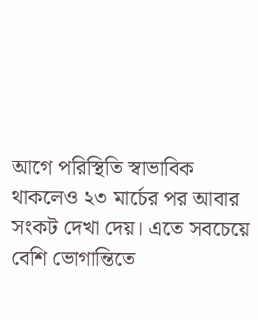আগে পরিস্থিতি স্বাভাবিক থাকলেও ২৩ মার্চের পর আবার সংকট দেখা দেয়। এতে সবচেয়ে বেশি ভোগান্তিতে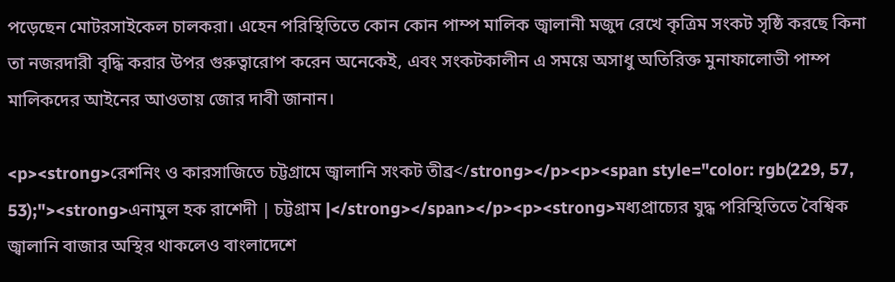পড়েছেন মোটরসাইকেল চালকরা। এহেন পরিস্থিতিতে কোন কোন পাম্প মালিক জ্বালানী মজুদ রেখে কৃত্রিম সংকট সৃষ্ঠি করছে কিনা তা নজরদারী বৃদ্ধি করার উপর গুরুত্বারোপ করেন অনেকেই, এবং সংকটকালীন এ সময়ে অসাধু অতিরিক্ত মুনাফালোভী পাম্প মালিকদের আইনের আওতায় জোর দাবী জানান।

<p><strong>রেশনিং ও কারসাজিতে চট্টগ্রামে জ্বালানি সংকট তীব্র</strong></p><p><span style="color: rgb(229, 57, 53);"><strong>এনামুল হক রাশেদী | চট্টগ্রাম |</strong></span></p><p><strong>মধ্যপ্রাচ্যের যুদ্ধ পরিস্থিতিতে বৈশ্বিক জ্বালানি বাজার অস্থির থাকলেও বাংলাদেশে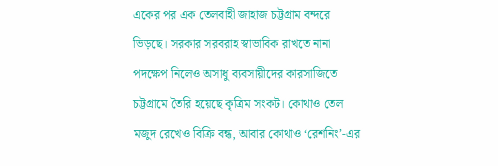একের পর এক তেলবাহী জাহাজ চট্টগ্রাম বন্দরে ভিড়ছে। সরকার সরবরাহ স্বাভাবিক রাখতে নানা পদক্ষেপ নিলেও অসাধু ব্যবসায়ীদের কারসাজিতে চট্টগ্রামে তৈরি হয়েছে কৃত্রিম সংকট। কোথাও তেল মজুদ রেখেও বিক্রি বন্ধ, আবার কোথাও ‘রেশনিং’-এর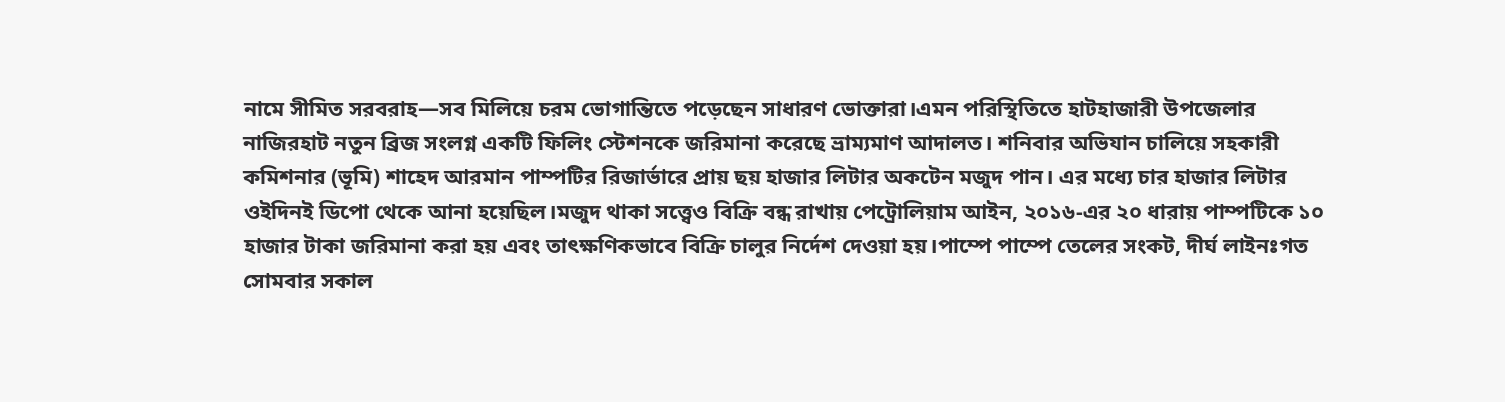নামে সীমিত সরবরাহ—সব মিলিয়ে চরম ভোগান্তিতে পড়েছেন সাধারণ ভোক্তারা।এমন পরিস্থিতিতে হাটহাজারী উপজেলার নাজিরহাট নতুন ব্রিজ সংলগ্ন একটি ফিলিং স্টেশনকে জরিমানা করেছে ভ্রাম্যমাণ আদালত। শনিবার অভিযান চালিয়ে সহকারী কমিশনার (ভূমি) শাহেদ আরমান পাম্পটির রিজার্ভারে প্রায় ছয় হাজার লিটার অকটেন মজুদ পান। এর মধ্যে চার হাজার লিটার ওইদিনই ডিপো থেকে আনা হয়েছিল।মজুদ থাকা সত্ত্বেও বিক্রি বন্ধ রাখায় পেট্রোলিয়াম আইন, ২০১৬-এর ২০ ধারায় পাম্পটিকে ১০ হাজার টাকা জরিমানা করা হয় এবং তাৎক্ষণিকভাবে বিক্রি চালুর নির্দেশ দেওয়া হয়।পাম্পে পাম্পে তেলের সংকট, দীর্ঘ লাইনঃগত সোমবার সকাল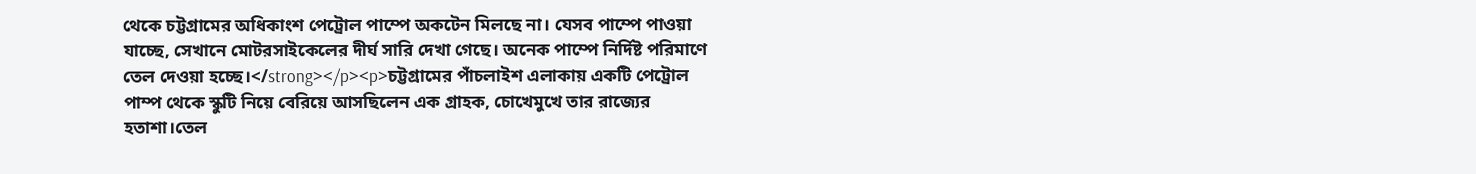থেকে চট্টগ্রামের অধিকাংশ পেট্রোল পাম্পে অকটেন মিলছে না। যেসব পাম্পে পাওয়া যাচ্ছে, সেখানে মোটরসাইকেলের দীর্ঘ সারি দেখা গেছে। অনেক পাম্পে নির্দিষ্ট পরিমাণে তেল দেওয়া হচ্ছে।</strong></p><p>চট্টগ্রামের পাঁচলাইশ এলাকায় একটি পেট্রোল পাম্প থেকে স্কুটি নিয়ে বেরিয়ে আসছিলেন এক গ্রাহক, চোখেমুখে তার রাজ্যের হতাশা।তেল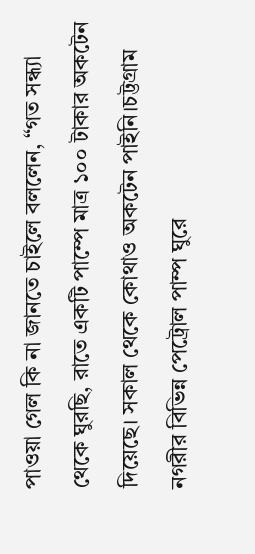পাওয়া গেল কি না জানতে চাইলে বললেন, “গত সন্ধ্যা থেকে ঘুরছি, রাতে একটি পাম্পে মাত্র ১০০ টাকার অকটেন দিয়েছে। সকাল থেকে কোথাও অকটেন পাইনি।চট্টগ্রাম নগরীর বিভিন্ন পেট্রোল পাম্প ঘুরে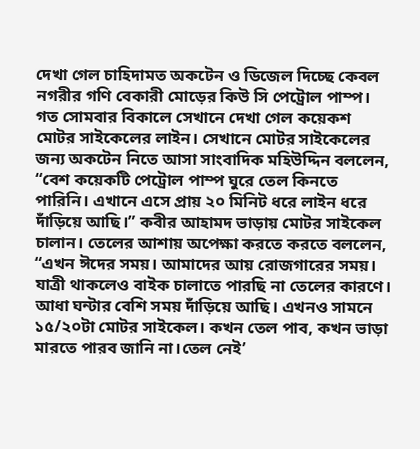দেখা গেল চাহিদামত অকটেন ও ডিজেল দিচ্ছে কেবল নগরীর গণি বেকারী মোড়ের কিউ সি পেট্রোল পাম্প। গত সোমবার বিকালে সেখানে দেখা গেল কয়েকশ মোটর সাইকেলের লাইন। সেখানে মোটর সাইকেলের জন্য অকটেন নিতে আসা সাংবাদিক মহিউদ্দিন বললেন, “বেশ কয়েকটি পেট্রোল পাম্প ঘুরে তেল কিনতে পারিনি। এখানে এসে প্রায় ২০ মিনিট ধরে লাইন ধরে দাঁড়িয়ে আছি।” কবীর আহামদ ভাড়ায় মোটর সাইকেল চালান। তেলের আশায় অপেক্ষা করতে করতে বললেন, “এখন ঈদের সময়। আমাদের আয় রোজগারের সময়। যাত্রী থাকলেও বাইক চালাতে পারছি না তেলের কারণে। আধা ঘন্টার বেশি সময় দাঁড়িয়ে আছি। এখনও সামনে ১৫/২০টা মোটর সাইকেল। কখন তেল পাব, কখন ভাড়া মারতে পারব জানি না।তেল নেই’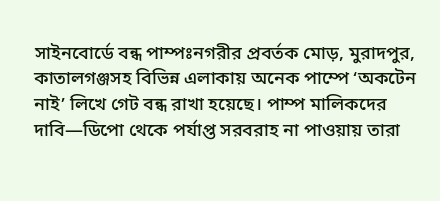সাইনবোর্ডে বন্ধ পাম্পঃনগরীর প্রবর্তক মোড়, মুরাদপুর, কাতালগঞ্জসহ বিভিন্ন এলাকায় অনেক পাম্পে ‘অকটেন নাই’ লিখে গেট বন্ধ রাখা হয়েছে। পাম্প মালিকদের দাবি—ডিপো থেকে পর্যাপ্ত সরবরাহ না পাওয়ায় তারা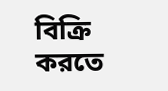বিক্রি করতে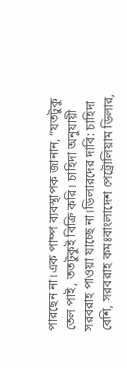পারছেন না।এক পাম্প ব্যবস্থাপক জানান, “যতটুকু তেল পাই, ততটুকুই বিক্রি করি। চাহিদা অনুযায়ী সরবরাহ পাওয়া যাচ্ছে না।ডিলারদের দাবি: চাহিদা বেশি, সরবরাহ কমঃবাংলাদেশ পেট্রোলিয়াম ডিলার,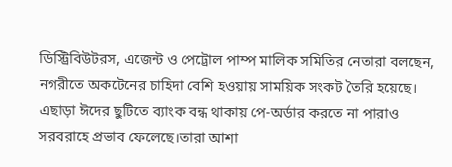ডিস্ট্রিবিউটরস, এজেন্ট ও পেট্রোল পাম্প মালিক সমিতির নেতারা বলছেন, নগরীতে অকটেনের চাহিদা বেশি হওয়ায় সাময়িক সংকট তৈরি হয়েছে। এছাড়া ঈদের ছুটিতে ব্যাংক বন্ধ থাকায় পে-অর্ডার করতে না পারাও সরবরাহে প্রভাব ফেলেছে।তারা আশা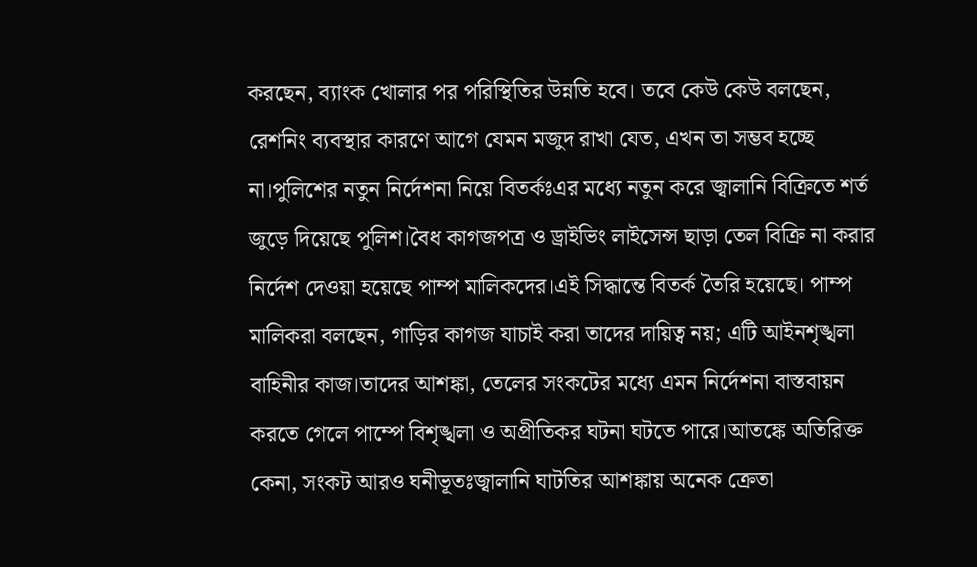করছেন, ব্যাংক খোলার পর পরিস্থিতির উন্নতি হবে। তবে কেউ কেউ বলছেন, রেশনিং ব্যবস্থার কারণে আগে যেমন মজুদ রাখা যেত, এখন তা সম্ভব হচ্ছে না।পুলিশের নতুন নির্দেশনা নিয়ে বিতর্কঃএর মধ্যে নতুন করে জ্বালানি বিক্রিতে শর্ত জুড়ে দিয়েছে পুলিশ।বৈধ কাগজপত্র ও ড্রাইভিং লাইসেন্স ছাড়া তেল বিক্রি না করার নির্দেশ দেওয়া হয়েছে পাম্প মালিকদের।এই সিদ্ধান্তে বিতর্ক তৈরি হয়েছে। পাম্প মালিকরা বলছেন, গাড়ির কাগজ যাচাই করা তাদের দায়িত্ব নয়; এটি আইনশৃঙ্খলা বাহিনীর কাজ।তাদের আশঙ্কা, তেলের সংকটের মধ্যে এমন নির্দেশনা বাস্তবায়ন করতে গেলে পাম্পে বিশৃঙ্খলা ও অপ্রীতিকর ঘটনা ঘটতে পারে।আতঙ্কে অতিরিক্ত কেনা, সংকট আরও ঘনীভূতঃজ্বালানি ঘাটতির আশঙ্কায় অনেক ক্রেতা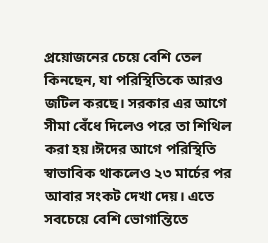প্রয়োজনের চেয়ে বেশি তেল কিনছেন, যা পরিস্থিতিকে আরও জটিল করছে। সরকার এর আগে সীমা বেঁধে দিলেও পরে তা শিথিল করা হয়।ঈদের আগে পরিস্থিতি স্বাভাবিক থাকলেও ২৩ মার্চের পর আবার সংকট দেখা দেয়। এতে সবচেয়ে বেশি ভোগান্তিতে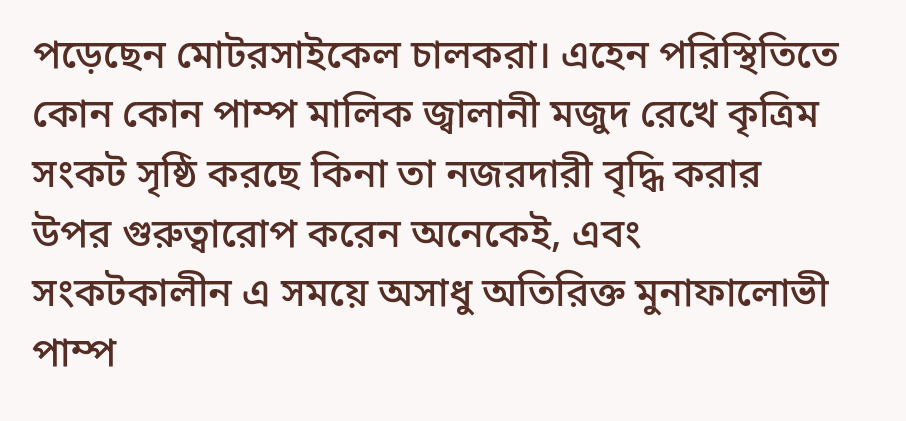পড়েছেন মোটরসাইকেল চালকরা। এহেন পরিস্থিতিতে কোন কোন পাম্প মালিক জ্বালানী মজুদ রেখে কৃত্রিম সংকট সৃষ্ঠি করছে কিনা তা নজরদারী বৃদ্ধি করার উপর গুরুত্বারোপ করেন অনেকেই, এবং সংকটকালীন এ সময়ে অসাধু অতিরিক্ত মুনাফালোভী পাম্প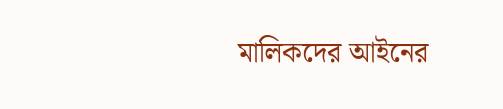মালিকদের আইনের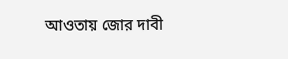আওতায় জোর দাবী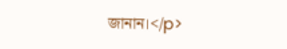জানান।</p>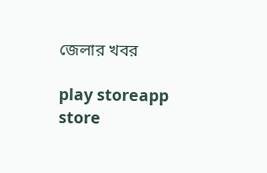জেলার খবর

play storeapp store